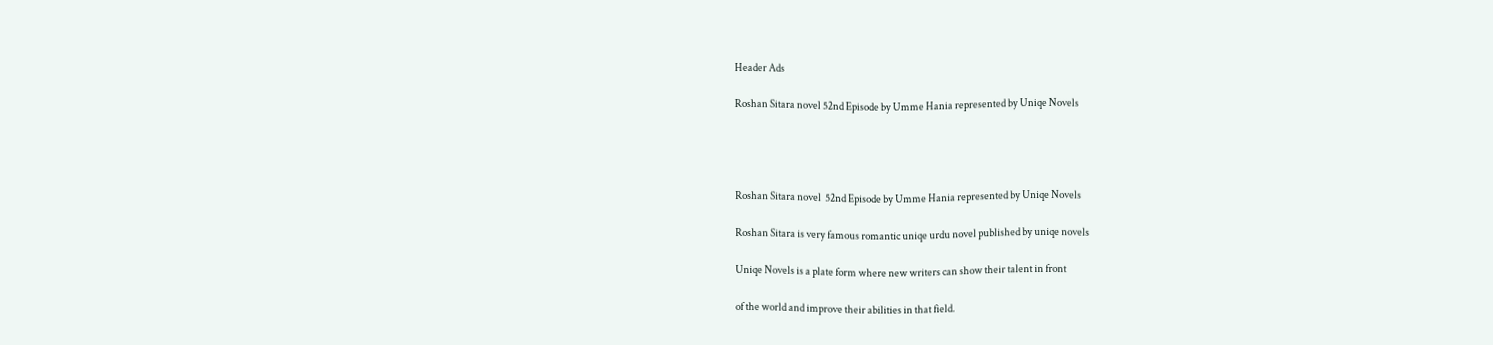Header Ads

Roshan Sitara novel 52nd Episode by Umme Hania represented by Uniqe Novels




Roshan Sitara novel  52nd Episode by Umme Hania represented by Uniqe Novels

Roshan Sitara is very famous romantic uniqe urdu novel published by uniqe novels

Uniqe Novels is a plate form where new writers can show their talent in front

of the world and improve their abilities in that field.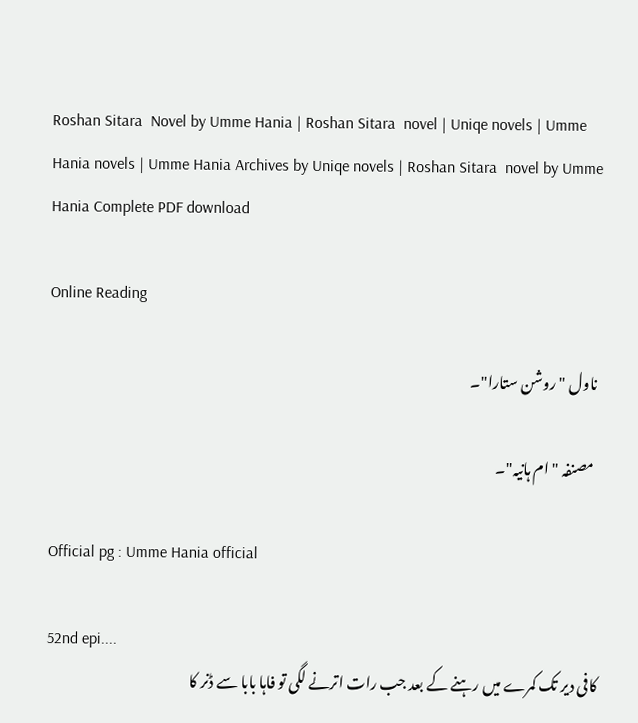Roshan Sitara  Novel by Umme Hania | Roshan Sitara  novel | Uniqe novels | Umme Hania novels | Umme Hania Archives by Uniqe novels | Roshan Sitara  novel by Umme Hania Complete PDF download

Online Reading

 ناول "روشن ستارا"۔

  مصنفہ "ام ہانیہ"۔

Official pg : Umme Hania official

52nd epi....
کافی دیر تک کمرے میں رہنے کے بعد جب رات اترنے لگی تو فاہا بابا سے ڈنر کا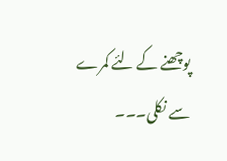پوچھنے کے لئے کمرے سے نکلی۔۔۔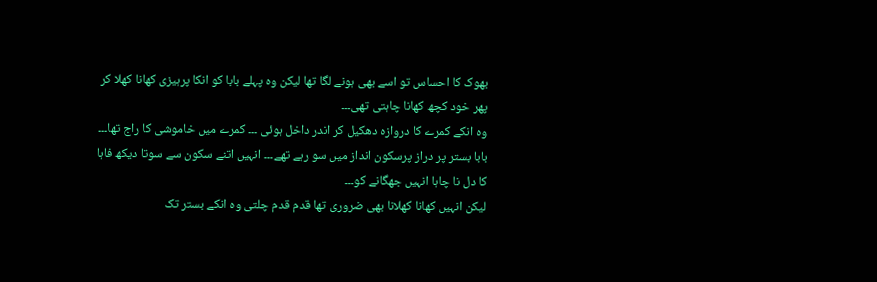بھوک کا احساس تو اسے بھی ہونے لگا تھا لیکن وہ پہلے بابا کو انکا پرہیزی کھانا کھلا کر پھر خود کچھ کھانا چاہتی تھی۔۔۔
وہ انکے کمرے کا دروازہ دھکیل کر اندر داخل ہوئی ۔۔۔ کمرے میں خاموشی کا راج تھا۔۔۔ بابا بستر پر دراز پرسکون انداز میں سو رہے تھے۔۔۔ انہیں اتنے سکون سے سوتا دیکھ فاہا کا دل نا چاہا انہیں جھگانے کو۔۔۔
لیکن انہیں کھانا کھلانا بھی ضروری تھا قدم قدم چلتی وہ انکے بستر تک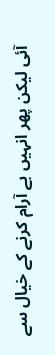آئی لیکن پھر انہیں بے آرام کرنے کے خیال سے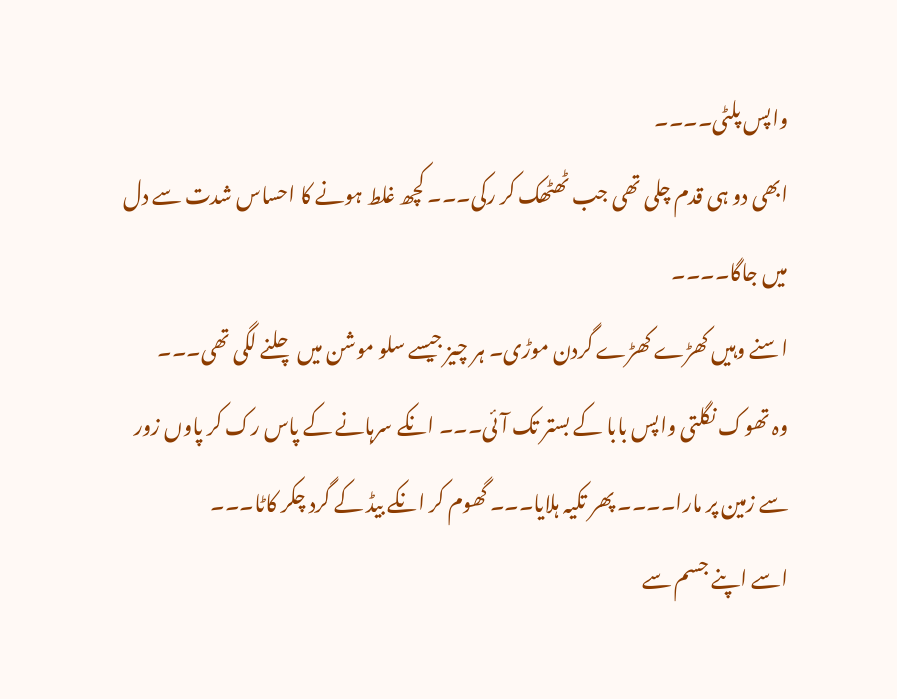واپس پلٹی۔۔۔۔
ابھی دو ہی قدم چلی تھی جب ٹھٹھک کر رکی۔۔۔ کچھ غلط ہونے کا احساس شدت سے دل میں جاگا۔۔۔۔
اسنے وہیں کھڑے کھڑے گردن موڑی۔ ہر چیز جیسے سلو موشن میں چلنے لگی تھی۔۔۔
وہ تھوک نگلتی واپس بابا کے بستر تک آئی۔۔۔ انکے سرہانے کے پاس رک کر پاوں زور سے زمین پر مارا۔۔۔۔ پھر تکیہ ہلایا۔۔۔ گھوم کر انکے بیڈ کے گرد چکر کاٹا۔۔۔
اسے اپنے جسم سے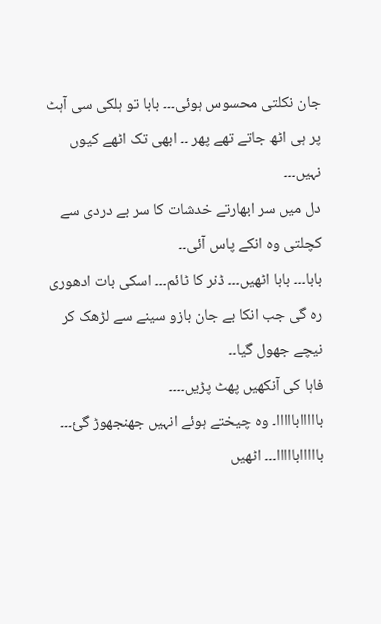جان نکلتی محسوس ہوئی۔۔۔ بابا تو ہلکی سی آہٹ پر ہی اٹھ جاتے تھے پھر ۔۔ ابھی تک اٹھے کیوں نہیں۔۔۔
دل میں سر ابھارتے خدشات کا سر بے دردی سے کچلتی وہ انکے پاس آئی۔۔
بابا۔۔۔ بابا اٹھیں۔۔۔ ڈنر کا ٹائم۔۔۔ اسکی بات ادھوری رہ گی جب انکا بے جان بازو سینے سے لڑھک کر نیچے جھول گیا۔۔
فاہا کی آنکھیں پھٹ پڑیں۔۔۔۔
بااااابااااا۔ وہ چیختے ہوئے انہیں جھنجھوڑ گئ۔۔۔
بااااابااااا۔۔۔ اٹھیں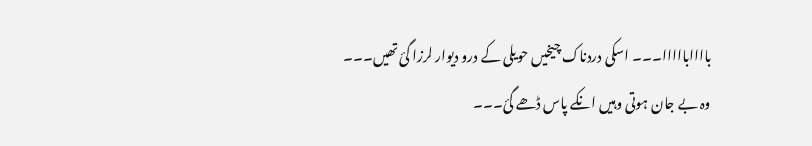باااابااااا۔۔۔ اسکی دردناک چیخیں حویلی کے درو دیوار لرزا گئ تھیں۔۔۔
وہ بے جان ہوتی وہیں انکے پاس ڈھے گئ۔۔۔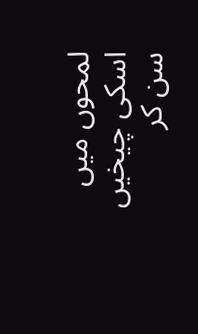لمحوں میں اسکی چیخیں سن کر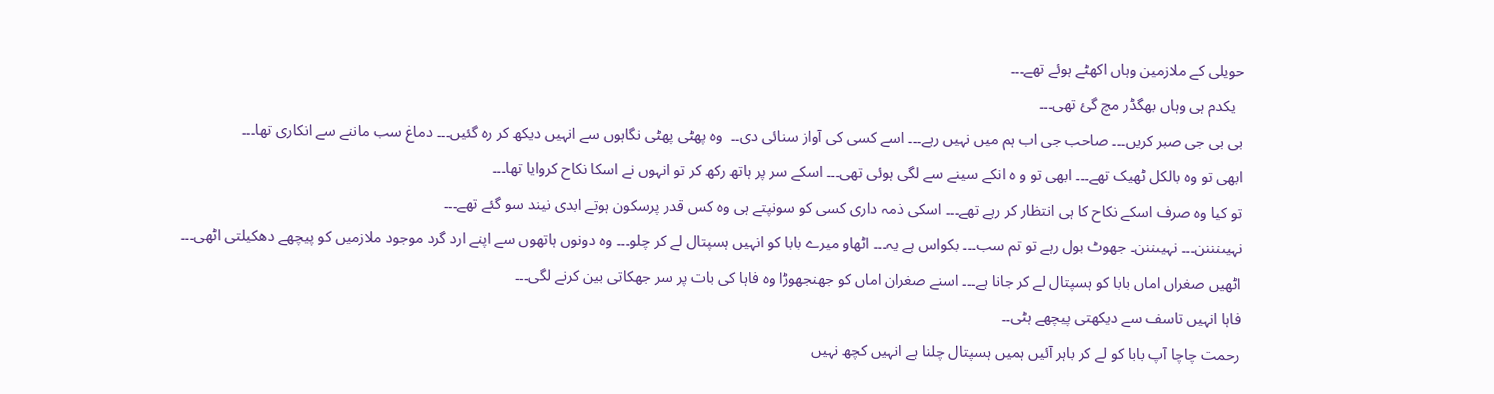حویلی کے ملازمین وہاں اکھٹے ہوئے تھے۔۔۔
  یکدم ہی وہاں بھگڈر مچ گئ تھی۔۔۔
بی بی جی صبر کریں۔۔۔ صاحب جی اب ہم میں نہیں رہے۔۔۔ اسے کسی کی آواز سنائی دی۔۔  وہ پھٹی پھٹی نگاہوں سے انہیں دیکھ کر رہ گئیں۔۔۔ دماغ سب ماننے سے انکاری تھا۔۔۔
ابھی تو وہ بالکل ٹھیک تھے۔۔۔ ابھی تو و ہ انکے سینے سے لگی ہوئی تھی۔۔۔ اسکے سر پر ہاتھ رکھ کر تو انہوں نے اسکا نکاح کروایا تھا۔۔۔
تو کیا وہ صرف اسکے نکاح کا ہی انتظار کر رہے تھے۔۔۔ اسکی ذمہ داری کسی کو سونپتے ہی وہ کس قدر پرسکون ہوتے ابدی نیند سو گئے تھے۔۔۔
نہیںنننن۔۔۔ نہیںننن۔ جھوٹ بول رہے تو تم سب۔۔۔ بکواس ہے یہ۔۔۔ اٹھاو میرے بابا کو انہیں ہسپتال لے کر چلو۔۔۔ وہ دونوں ہاتھوں سے اپنے ارد گرد موجود ملازمیں کو پیچھے دھکیلتی اٹھی۔۔۔
اٹھیں صغراں اماں بابا کو ہسپتال لے کر جانا ہے۔۔۔ اسنے صغران اماں کو جھنجھوڑا وہ فاہا کی بات پر سر جھکاتی بین کرنے لگی۔۔۔
فاہا انہیں تاسف سے دیکھتی پیچھے ہٹی۔۔
رحمت چاچا آپ بابا کو لے کر باہر آئیں ہمیں ہسپتال چلنا ہے انہیں کچھ نہیں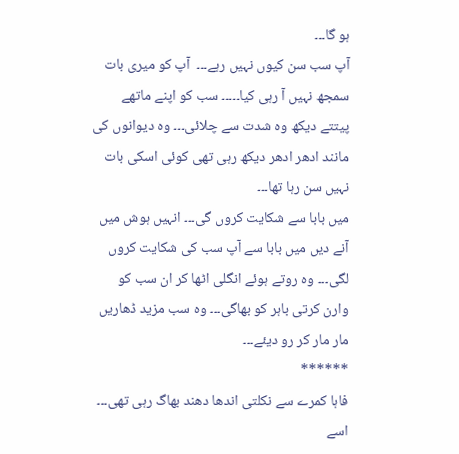ہو گا۔۔۔
آپ سب سن کیوں نہیں رہے۔۔۔  آپ کو میری بات سمجھ نہیں آ رہی کیا۔۔۔۔۔ سب کو اپنے ماتھے پیتتے دیکھ وہ شدت سے چلائی۔۔۔ وہ دیوانوں کی مانند ادھر ادھر دیکھ رہی تھی کوئی اسکی بات نہیں سن رہا تھا۔۔۔
میں بابا سے شکایت کروں گی۔۔۔ انہیں ہوش میں آنے دیں میں بابا سے آپ سب کی شکایت کروں لگی۔۔۔ وہ روتے ہوئے انگلی اٹھا کر ان سب کو وارن کرتی باہر کو بھاگی۔۔۔ وہ سب مزید ڈھاریں مار مار کر رو دیئے۔۔۔
******
فاہا کمرے سے نکلتی اندھا دھند بھاگ رہی تھی۔۔۔ اسے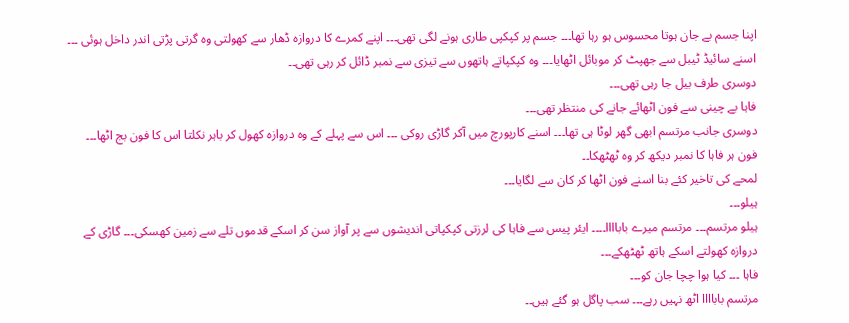اپنا جسم بے جان ہوتا محسوس ہو رہا تھا۔۔۔ جسم پر کپکپی طاری ہونے لگی تھی۔۔۔ اپنے کمرے کا دروازہ ڈھار سے کھولتی وہ گرتی پڑتی اندر داخل ہوئی ۔۔۔ اسنے سائیڈ ٹیبل سے جھپٹ کر موبائل اٹھایا۔۔۔ وہ کپکپاتے ہاتھوں سے تیزی سے نمبر ڈائل کر رہی تھی۔۔
دوسری طرف بیل جا رہی تھی۔۔۔
فاہا بے چینی سے فون اٹھائے جانے کی منتظر تھی۔۔۔
دوسری جانب مرتسم ابھی گھر لوٹا ہی تھا۔۔۔ اسنے کارپورچ میں آکر گاڑی روکی ۔۔۔ اس سے پہلے کے وہ دروازہ کھول کر باہر نکلتا اس کا فون بج اٹھا۔۔۔
فون ہر فاہا کا نمبر دیکھ کر وہ ٹھٹھکا۔۔
لمحے کی تاخیر کئے بنا اسنے فون اٹھا کر کان سے لگایا۔۔۔
ہیلو۔۔۔
ہیلو مرتسم۔۔۔ مرتسم میرے باباااا۔۔۔۔ ایئر پیس سے فاہا کی لرزتی کپکپاتی اندیشوں سے پر آواز سن کر اسکے قدموں تلے سے زمین کھسکی۔۔۔ گاڑی کے دروازہ کھولتے اسکے ہاتھ ٹھٹھکے۔۔۔
فاہا ۔۔۔ کیا ہوا چچا جان کو۔۔۔
مرتسم باباااا اٹھ نہیں رہے۔۔۔ سب پاگل ہو گئے ہیں۔۔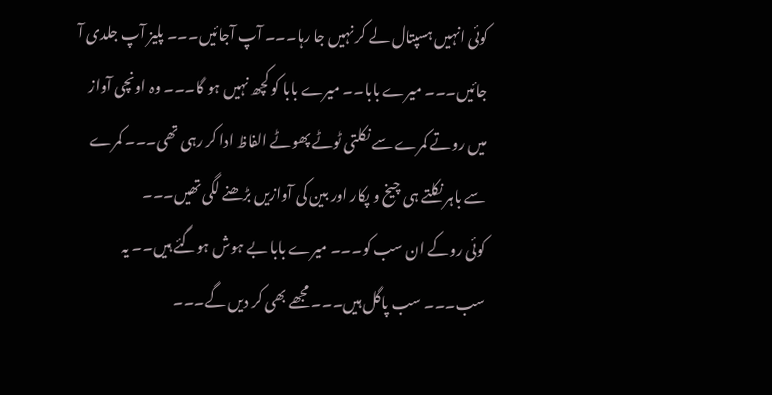کوئی انہیں ہسپتال لے کر نہیں جا رہا۔۔۔ آپ آجائیں۔۔۔ پلیز آپ جلدی آ جائیں۔۔۔ میرے بابا۔۔ میرے بابا کو کچھ نہیں ہو گا۔۔۔ وہ اونچی آواز میں روتے کمرے سے نکلتی ٹوٹے پھوٹے الفاظ ادا کر رہی تھی۔۔۔ کمرے سے باہر نکلتے ہی چیخ و پکار اور بین کی آوازیں بڑھنے لگی تھیں۔۔۔
کوئی روکے ان سب کو۔۔۔ میرے بابا بے ہوش ہوگئے ہیں۔۔ یہ سب۔۔۔ سب پاگل ہیں۔۔۔ مجھے بھی کر دیں گے۔۔۔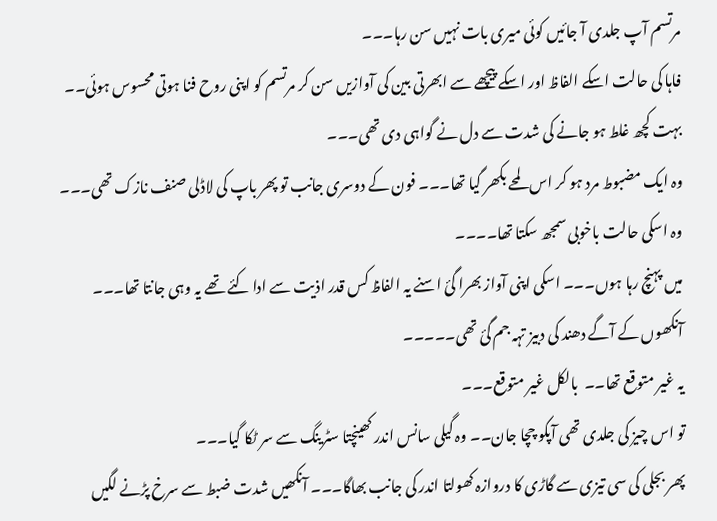مرتسم آپ جلدی آ جائیں کوئی میری بات نہیں سن رہا۔۔۔
فاہا کی حالت اسکے الفاظ اور اسکے پیچھے سے ابھرتی بین کی آوازیں سن کر مرتسم کو اپنی روح فنا ہوتی محسوس ہوئی۔۔ بہت کچھ غلط ہو جانے کی شدت سے دل نے گواہی دی تھی۔۔۔
وہ ایک مضبوط مرد ہو کر اس لمحے بکھر گیا تھا۔۔۔ فون کے دوسری جانب تو پھر باپ کی لاڈلی صنف نازک تھی۔۔۔ وہ اسکی حالت باخوبی سمجھ سکتا تھا۔۔۔۔
میں پہنچ رہا ہوں۔۔۔ اسکی اپنی آواز بھرا گئ اسنے یہ الفاظ کس قدر اذیت سے ادا کئے تھے یہ وہی جانتا تھا۔۔۔ آنکھوں کے آگے دھند کی دبیز تہہ جم گئ تھی۔۔۔۔۔
یہ غیر متوقع تھا۔۔  بالکل غیر متوقع۔۔۔
تو اس چیز کی جلدی تھی آپکو چچا جان۔۔ وہ گیلی سانس اندر کھینچتا سٹرینگ سے سر ٹکا گیا۔۔۔
پھر بجلی کی سی تیزی سے گاڑی کا دروازہ کھولتا اندر کی جانب بھاگا۔۔۔ آنکھیں شدت ضبط سے سرخ پڑنے لگیں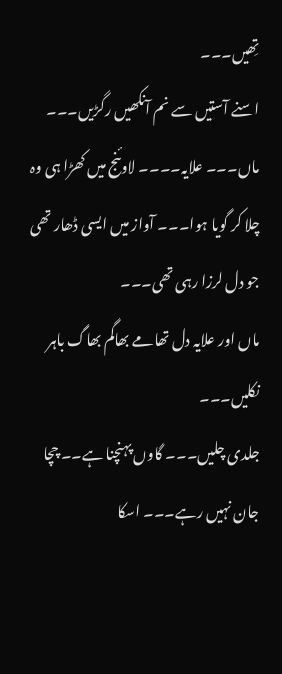تِھیں۔۔۔
اسنے آستیں سے نم آنکھیں رگڑیں۔۔۔
ماں۔۔۔ علایہ۔۔۔۔ لاوئنج میں کھڑا ہی وہ چلا کر گویا ہوا۔۔۔ آواز میں ایسی ڈھار تھی جو دل لرزا رہی تھی۔۔۔
ماں اور علایہ دل تھامے بھاگم بھاگ باہر نکلیں۔۔۔
جلدی چلیں۔۔۔ گاوں پہنچنا ہے۔۔ چچا جان نہیں رہے۔۔۔ اسکا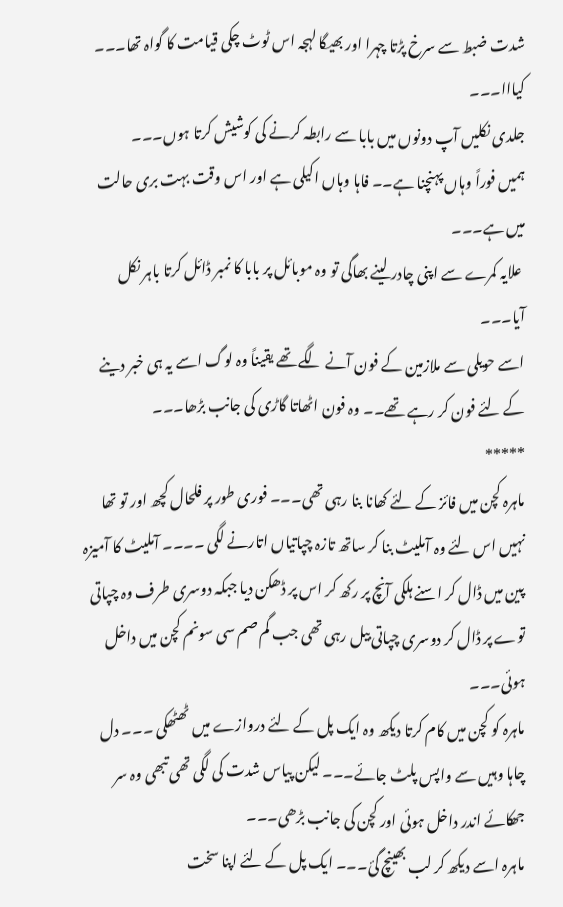شدت ضبط سے سرخ پڑتا چہرا اور بھیگا لہجہ اس ٹوٹ چکی قیامت کا گواہ تھا۔۔۔
کیااا۔۔۔
جلدی نکلیں آپ دونوں میں بابا سے رابطہ کرنے کی کوشیش کرتا ہوں۔۔۔
ہمیں فوراً وہاں پہنچنا ہے۔۔ فاہا وہاں اکیلی ہے اور اس وقت بہت بری حالت میں ہے۔۔۔
 علایہ کمرے سے اپنی چادر لینے بھاگی تو وہ موبائل پر بابا کا نمبر ڈائل کرتا باہر نکل آیا۔۔۔
اسے حویلی سے ملازمین کے فون آنے لگے تھے یقیناً وہ لوگ اسے یہ ہی خبر دینے کے لئے فون کر رہے تھے۔۔ وہ فون اٹھاتا گاڑی کی جانب بڑھا۔۔۔
*****
ماہرہ کچن میں فائز کے لئے کھانا بنا رہی تھی۔۔۔ فوری طور پر فلحال کچھ اور تو تھا نہیں اس لئے وہ آملیٹ بنا کر ساتھ تازہ چپاتیاں اتارنے لگی ۔۔۔۔ آملیٹ کا آمیزہ پین میں ڈال کر اسنے ہلکی آنچ پر رکھ کر اس پر ڈھکن دیا جبکہ دوسری طرف وہ چپاتی توے پر ڈال کر دوسری چپاتی بیل رہی تھی جب گم صم سی سونم کچن میں داخل ہوئی۔۔۔
ماہرہ کو کچن میں کام کرتا دیکھ وہ ایک پل کے لئے دروازے میں ٹھٹھکی ۔۔۔ دل چاہا وہیں سے واپس پلٹ جائے۔۔۔ لیکن پیاس شدت کی لگی تھی تبھی وہ سر جھکائے اندر داخل ہوئی اور کچن کی جانب بڑھی۔۔۔
ماہرہ اسے دیکھ کر لب بھینچ گئ۔۔۔ ایک پل کے لئے اپنا سخت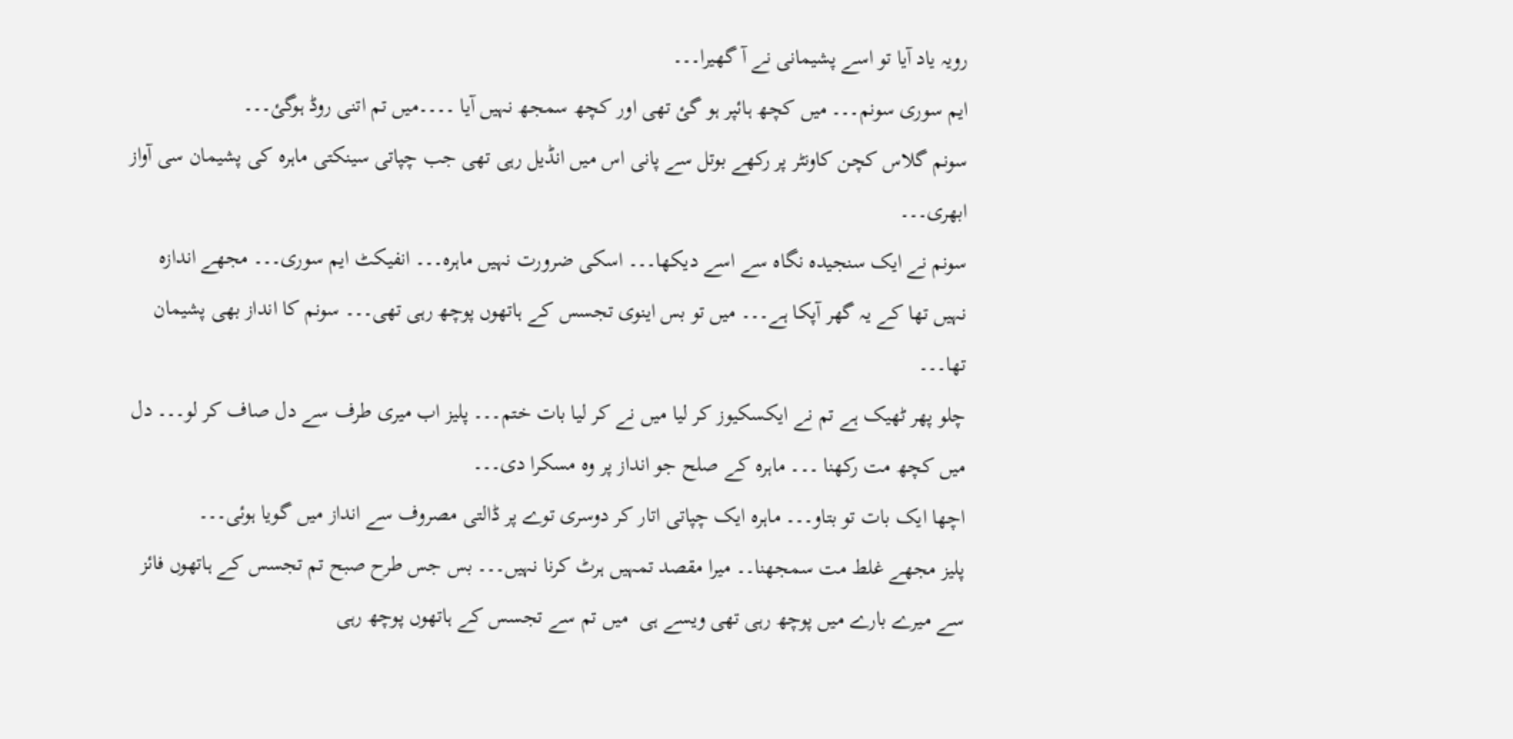رویہ یاد آیا تو اسے پشیمانی نے آ گھیرا۔۔۔
ایم سوری سونم۔۔۔ میں کچھ ہائپر ہو گئ تھی اور کچھ سمجھ نہیں آیا ۔۔۔۔میں تم اتنی روڈ ہوگئ۔۔۔
سونم گلاس کچن کاونٹر پر رکھے بوتل سے پانی اس میں انڈیل رہی تھی جب چپاتی سینکتی ماہرہ کی پشیمان سی آواز ابھری۔۔۔
سونم نے ایک سنجیدہ نگاہ سے اسے دیکھا۔۔۔ اسکی ضرورت نہیں ماہرہ۔۔۔ انفیکٹ ایم سوری۔۔۔ مجھے اندازہ نہیں تھا کے یہ گھر آپکا ہے۔۔۔ میں تو بس اینوی تجسس کے ہاتھوں پوچھ رہی تھی۔۔۔ سونم کا انداز بھی پشیمان تھا۔۔۔
چلو پھر ٹھیک ہے تم نے ایکسکیوز کر لیا میں نے کر لیا بات ختم۔۔۔ پلیز اب میری طرف سے دل صاف کر لو۔۔۔ دل میں کچھ مت رکھنا ۔۔۔ ماہرہ کے صلح جو انداز پر وہ مسکرا دی۔۔۔
اچھا ایک بات تو بتاو۔۔۔ ماہرہ ایک چپاتی اتار کر دوسری توے پر ڈالتی مصروف سے انداز میں گویا ہوئی۔۔۔
پلیز مجھے غلط مت سمجھنا۔۔ میرا مقصد تمہیں ہرٹ کرنا نہیں۔۔۔ بس جس طرح صبح تم تجسس کے ہاتھوں فائز سے میرے بارے میں پوچھ رہی تھی ویسے ہی  میں تم سے تجسس کے ہاتھوں پوچھ رہی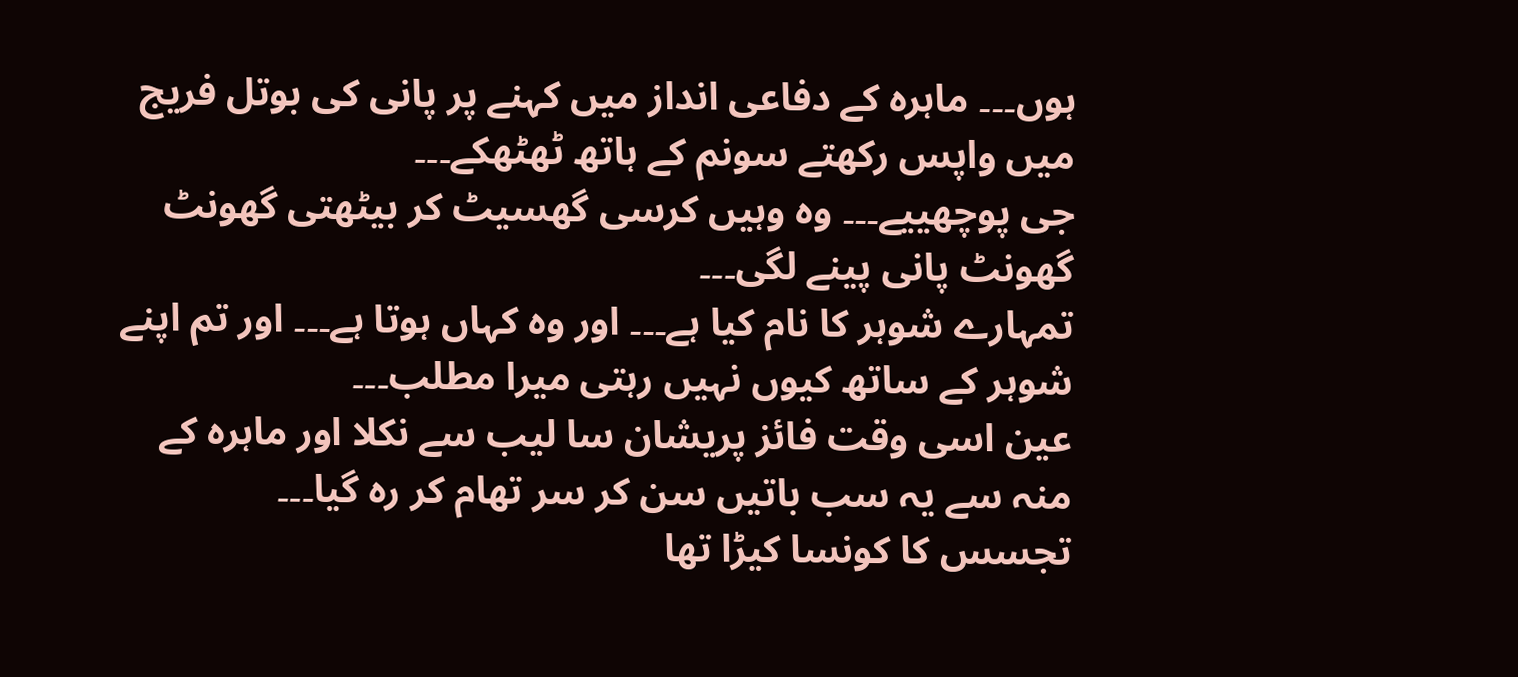ہوں۔۔۔ ماہرہ کے دفاعی انداز میں کہنے پر پانی کی بوتل فریج میں واپس رکھتے سونم کے ہاتھ ٹھٹھکے۔۔۔
جی پوچھییے۔۔۔ وہ وہیں کرسی گھسیٹ کر بیٹھتی گھونٹ گھونٹ پانی پینے لگی۔۔۔
تمہارے شوہر کا نام کیا ہے۔۔۔ اور وہ کہاں ہوتا ہے۔۔۔ اور تم اپنے شوہر کے ساتھ کیوں نہیں رہتی میرا مطلب۔۔۔
عین اسی وقت فائز پریشان سا لیب سے نکلا اور ماہرہ کے منہ سے یہ سب باتیں سن کر سر تھام کر رہ گیا۔۔۔
تجسس کا کونسا کیڑا تھا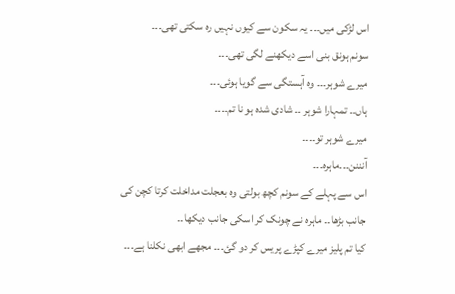اس لڑکی میں۔۔۔ یہ سکون سے کیوں نہیں رہ سکتی تھی۔۔۔
سونم ہونق بنی اسے دیکھنے لگی تھی۔۔۔
میرے شوہر۔۔۔ وہ آہستگی سے گویا ہوئی۔۔۔
ہاں۔۔ تمہارا شوہر ۔۔ شادی شدہ ہو نا تم۔۔۔۔
میرے شوہر تو۔۔۔۔
آنننن۔۔۔ماہرہ۔۔۔
اس سے پہلے کے سونم کچھ بولتی وہ بعجلت مداخلت کرتا کچن کی جانب بڑھا۔۔ ماہرہ نے چونک کر اسکی جانب دیکھا۔۔
کیا تم پلیز میرے کپڑے پریس کر دو گئ۔۔۔ مجھے ابھی نکلنا ہے۔۔۔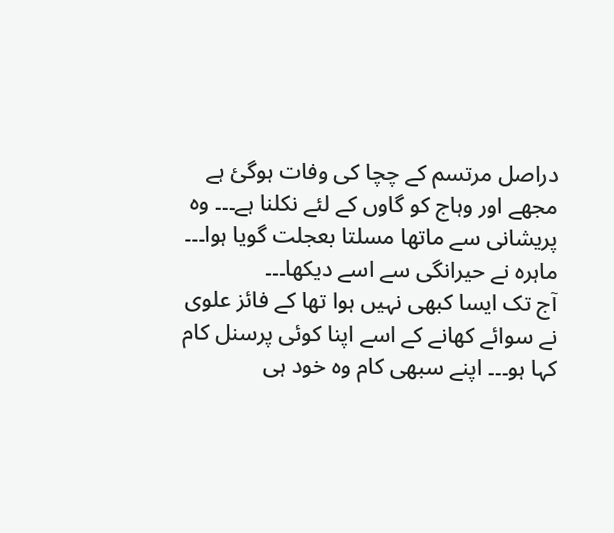دراصل مرتسم کے چچا کی وفات ہوگئ ہے مجھے اور وہاج کو گاوں کے لئے نکلنا ہے۔۔۔ وہ پریشانی سے ماتھا مسلتا بعجلت گویا ہوا۔۔۔
ماہرہ نے حیرانگی سے اسے دیکھا۔۔۔
آج تک ایسا کبھی نہیں ہوا تھا کے فائز علوی نے سوائے کھانے کے اسے اپنا کوئی پرسنل کام کہا ہو۔۔۔ اپنے سبھی کام وہ خود ہی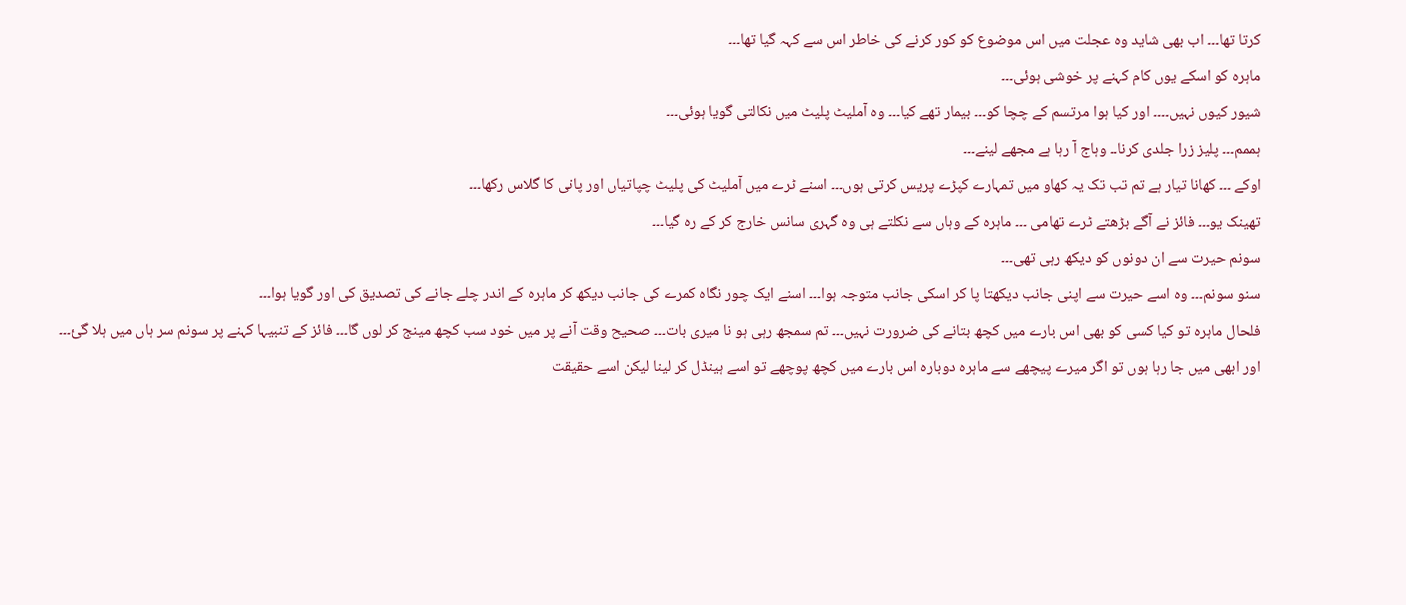کرتا تھا۔۔۔ اب بھی شاید وہ عجلت میں اس موضوع کو کور کرنے کی خاطر اس سے کہہ گیا تھا۔۔۔
ماہرہ کو اسکے یوں کام کہنے پر خوشی ہوئی۔۔۔
شیور کیوں نہیں۔۔۔۔ اور کیا ہوا مرتسم کے چچا کو۔۔۔ بیمار تھے کیا۔۔۔ وہ آملیٹ پلیٹ میں نکالتی گویا ہوئی۔۔۔
ہممم۔۔۔ پلیز زرا جلدی کرنا۔۔ وہاج آ رہا ہے مجھے لینے۔۔۔
اوکے ۔۔۔ کھانا تیار ہے تم تب تک یہ کھاو میں تمہارے کپڑے پریس کرتی ہوں۔۔۔ اسنے ٹرے میں آملیٹ کی پلیٹ چپاتیاں اور پانی کا گلاس رکھا۔۔۔
تھینک یو۔۔۔ فائز نے آگے بڑھتے ٹرے تھامی ۔۔۔ ماہرہ کے وہاں سے نکلتے ہی وہ گہری سانس خارج کر کے رہ گیا۔۔۔
سونم حیرت سے ان دونوں کو دیکھ رہی تھی۔۔۔
سنو سونم۔۔۔ وہ اسے حیرت سے اپنی جانب دیکھتا پا کر اسکی جانب متوجہ ہوا۔۔۔ اسنے ایک چور نگاہ کمرے کی جانب دیکھ کر ماہرہ کے اندر چلے جانے کی تصدیق کی اور گویا ہوا۔۔۔
فلحال ماہرہ تو کیا کسی کو بھی اس بارے میں کچھ بتانے کی ضرورت نہیں۔۔۔ تم سمجھ رہی ہو نا میری بات۔۔۔ صحیح وقت آنے پر میں خود سب کچھ مینج کر لوں گا۔۔۔ فائز کے تنبیہا کہنے پر سونم سر ہاں میں ہلا گئ۔۔۔
اور ابھی میں جا رہا ہوں تو اگر میرے پیچھے سے ماہرہ دوبارہ اس بارے میں کچھ پوچھے تو اسے ہینڈل کر لینا لیکن اسے حقیقت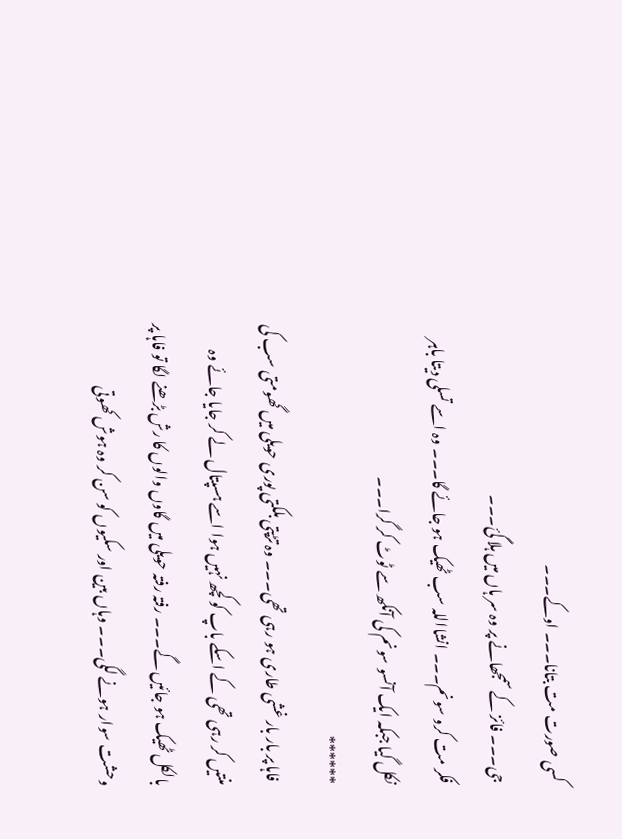کسی صورت مت بتانا۔۔۔ اوکے۔۔۔
جی۔۔۔ فائز کے سمجھانے پر وہ سر ہاں میں ہلا گئ۔۔۔
فکر مت کرو سونم۔۔۔ انشااللہ سب ٹھیک ہو جائے گا۔۔۔ وہ اسے تسلی دیتا باہر نکل گیا جبکہ ایک آنسو سونم کی آنکھ سے ٹوٹ کر گرا۔۔۔
******
 فاہا پر بار بار غشی طاری ہو رہی تھی۔۔۔ وہ تڑپتی بلکتی پوری حویلی میں گھومتی سب کی منتیں کر رہی تھی کے اسکے باپ کو کچھ نہیں ہوا اسے ہسپتال لے کر جایا جائے وہ بالکل ٹھیک ہو جائیں گے۔۔۔ رفتہ رفتہ حویلی میں گاوں والوں کا رش بڑھنے لگا تو فاہا پر وحشت سوار ہونے لگی۔۔۔ وہاں بین اور سکیوں کو سن کر وہ ہوش کھوتی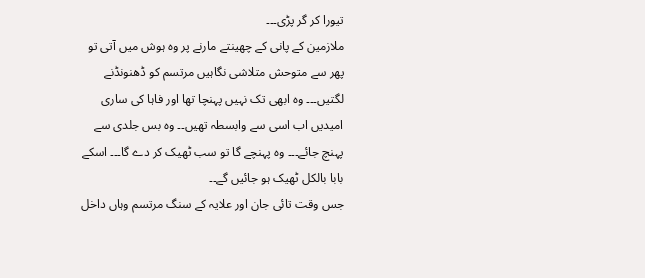تیورا کر گر پڑی۔۔۔
ملازمین کے پانی کے چھینتے مارنے پر وہ ہوش میں آتی تو پھر سے متوحش متلاشی نگاہیں مرتسم کو ڈھنونڈنے لگتیں۔۔۔ وہ ابھی تک نہیں پہنچا تھا اور فاہا کی ساری امیدیں اب اسی سے وابسطہ تھیں۔۔ وہ بس جلدی سے پہنچ جائے۔۔۔ وہ پہنچے گا تو سب ٹھیک کر دے گا۔۔۔ اسکے بابا بالکل ٹھیک ہو جائیں گے۔۔
جس وقت تائی جان اور علایہ کے سنگ مرتسم وہاں داخل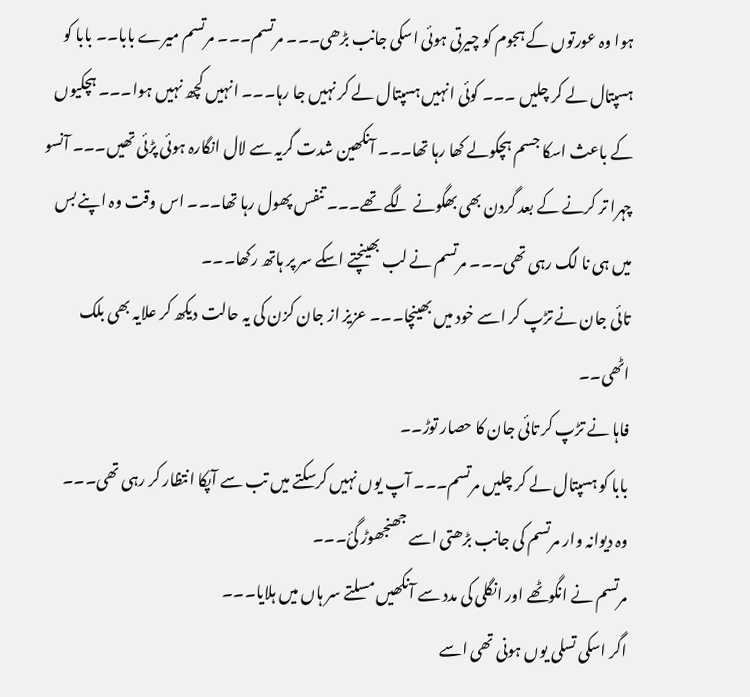ہوا وہ عورتوں کے ہجوم کو چیرتی ہوئی اسکی جانب بڑھی۔۔۔ مرتسم۔۔۔ مرتسم میرے بابا۔۔ بابا کو ہسپتال لے کر چلیں ۔۔۔ کوئی انہیں ہسپتال لے کر نہیں جا رہا۔۔۔ انہیں کچھ نہیں ہوا۔۔۔ ہچکیوں کے باعث اسکا جسم ہچکولے کھا رہا تھا۔۔۔ آنکھین شدت گریہ سے لال انگارہ ہوئی پڑئی تھیں۔۔۔ آنسو چہرا تر کرنے کے بعد گردن بھی بھگونے لگے تھے۔۔۔ تنفس پھول رہا تھا۔۔۔ اس وقت وہ اپنے بس میں ہی نا لگ رہی تھی۔۔۔ مرتسم نے لب بھینچتے اسکے سر پر ہاتھ رکھا۔۔۔
تائی جان نے تڑپ کر اسے خود میں بھینچا۔۔۔ عزیز از جان کزن کی یہ حالت دیکھ کر علایہ بھی بلک اٹھی۔۔
فاہا نے تڑپ کر تائی جان کا حصار توڑ۔۔
بابا کو ہسپتال لے کر چلیں مرتسم۔۔۔ آپ یوں نہیں کرسکتے میں تب سے آپکا انتظار کر رہی تھی۔۔۔
وہ دیوانہ وار مرتسم کی جانب بڑھتی اسے جھنجھوڑ گئ۔۔۔
مرتسم نے انگوٹھے اور انگلی کی مدد سے آنکھیں مسلتے سر ہاں میں ہلایا۔۔۔
اگر اسکی تسلی یوں ہونی تھی اسے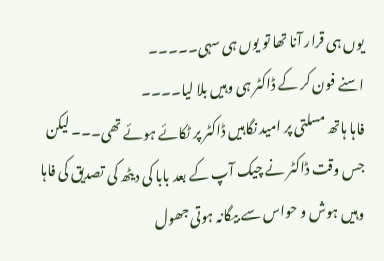یوں ہی قرار آنا تھا تو یوں ہی سہی۔۔۔۔۔
اسنے فون کر کے ڈاکٹر ہی وہیں بلا لیا۔۔۔۔
فاہا ہاتھ مسلتی پر امید نگاہیں ڈاکٹر پر ٹکائے ہوئے تھی۔۔۔ لیکن جس وقت ڈاکٹر نے چیک آپ کے بعد بابا کی دیٹھ کی تصدیق کی فاہا وہیں ہوش و حواس سے بیگانہ ہوتی جھول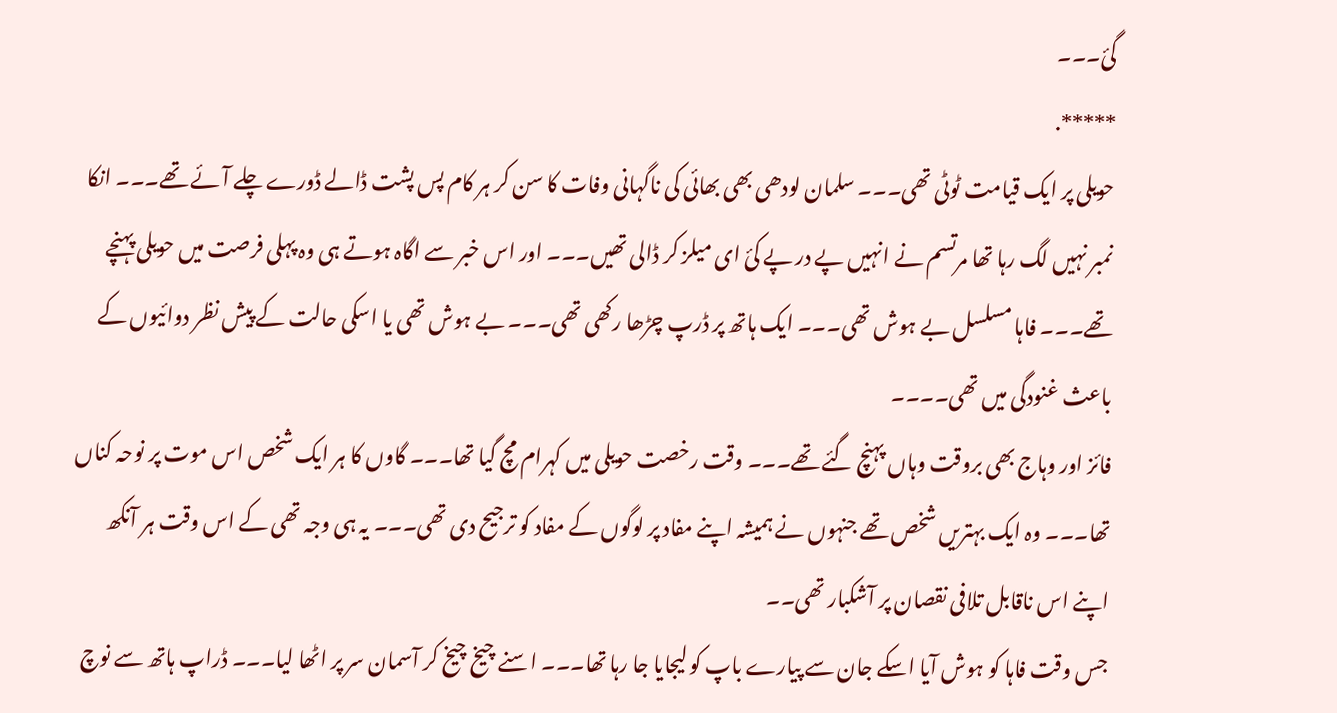گئ۔۔۔
*****.
حویلی پر ایک قیامت ٹوٹی تھی۔۔۔ سلمان لودھی بھی بھائی کی ناگہانی وفات کا سن کر ہر کام پس پشت ڈالے ڈورے چلے آئے تھے۔۔۔ انکا نمبر نہیں لگ رہا تھا مرتسم نے انہیں پے در پے کئ ای میلز کر ڈالی تھیں۔۔۔ اور اس خبر سے اگاہ ہوتے ہی وہ پہلی فرصت میں حویلی پہنچے تھے۔۔۔ فاہا مسلسل بے ہوش تھی۔۔۔ ایک ہاتھ پر ڈرپ چڑھا رکھی تھی۔۔۔ بے ہوش تھی یا اسکی حالت کے پیش نظر دوائیوں کے باعث غنودگی میں تھی۔۔۔۔
فائز اور وہاج بھی بروقت وہاں پہنچ گئے تھے۔۔۔ وقت رخصت حویلی میں کہرام مچ گیا تھا۔۔۔ گاوں کا ہر ایک شخص اس موت پر نوحہ کناں تھا۔۔۔ وہ ایک بہتریں شخص تھے جنہوں نے ہمیشہ اپنے مفاد پر لوگوں کے مفاد کو ترجیح دی تھی۔۔۔ یہ ہی وجہ تھی کے اس وقت ہر آنکھ اپنے اس ناقابل تلافی نقصان پر آشکبار تھی۔۔
جس وقت فاہا کو ہوش آیا اسکے جان سے پیارے باپ کو لیجایا جا رہا تھا۔۔۔ اسنے چیخ چیخ کر آسمان سر پر اٹھا لیا۔۔۔ ڈراپ ہاتھ سے نوچ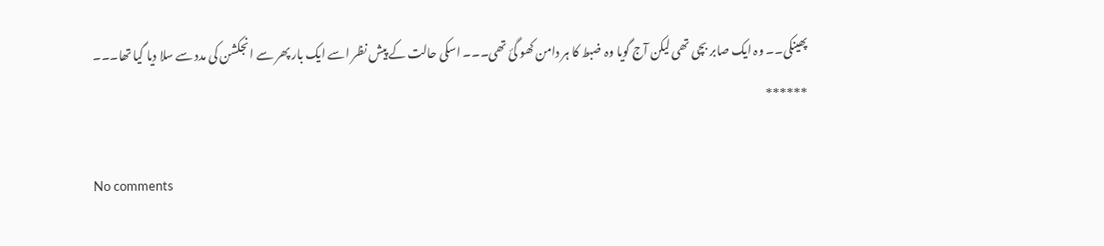پھینکی۔۔ وہ ایک صابر بچی تھی لیکن آج گویا وہ ضبط کا ہر دامن کھو گئ تھی۔۔۔ اسکی حالت کے پیش نظر اسے ایک بار پھر سے انجکشن کی مدد سے سلا دیا گیا تھا۔۔۔
******

No comments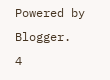Powered by Blogger.
4